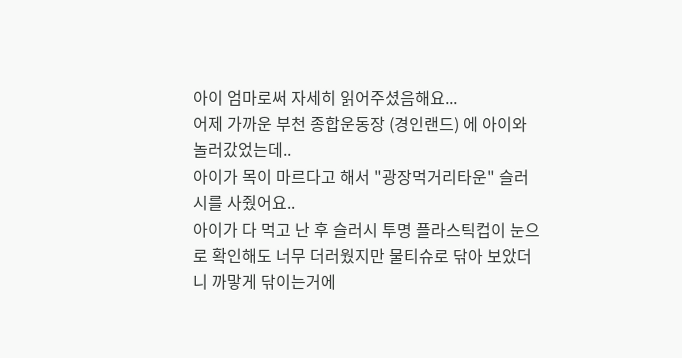아이 엄마로써 자세히 읽어주셨음해요...
어제 가까운 부천 종합운동장 (경인랜드) 에 아이와 놀러갔었는데..
아이가 목이 마르다고 해서 "광장먹거리타운" 슬러시를 사줬어요..
아이가 다 먹고 난 후 슬러시 투명 플라스틱컵이 눈으로 확인해도 너무 더러웠지만 물티슈로 닦아 보았더니 까맣게 닦이는거에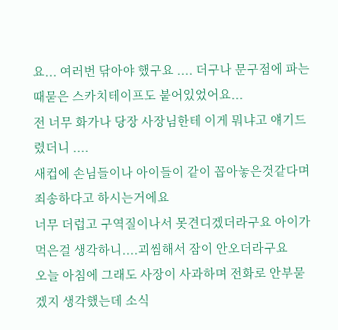요... 여러번 닦아야 했구요 .... 더구나 문구점에 파는 때묻은 스카치테이프도 붙어있었어요...
전 너무 화가나 당장 사장님한테 이게 뭐냐고 얘기드렸더니 ....
새컵에 손님들이나 아이들이 같이 꼽아놓은것같다며 죄송하다고 하시는거에요
너무 더럽고 구역질이나서 못견디겠더라구요 아이가 먹은걸 생각하니....괴씸해서 잠이 안오더라구요
오늘 아침에 그래도 사장이 사과하며 전화로 안부묻겠지 생각했는데 소식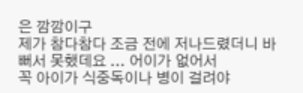은 깜깜이구
제가 참다참다 조금 전에 저나드렸더니 바뻐서 못했데요 ... 어이가 없어서
꼭 아이가 식중독이나 병이 걸려야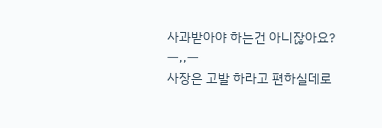사과받아야 하는건 아니잖아요? ㅡ,,ㅡ
사장은 고발 하라고 편하실데로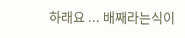하래요 ... 배째라는식이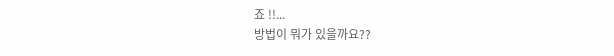죠 !!...
방법이 뭐가 있을까요??